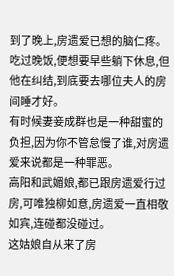到了晚上,房遗爱已想的脑仁疼。
吃过晚饭,便想要早些躺下休息,但他在纠结,到底要去哪位夫人的房间睡才好。
有时候妻妾成群也是一种甜蜜的负担,因为你不管怠慢了谁,对房遗爱来说都是一种罪恶。
高阳和武媚娘,都已跟房遗爱行过房,可唯独柳如意,房遗爱一直相敬如宾,连碰都没碰过。
这姑娘自从来了房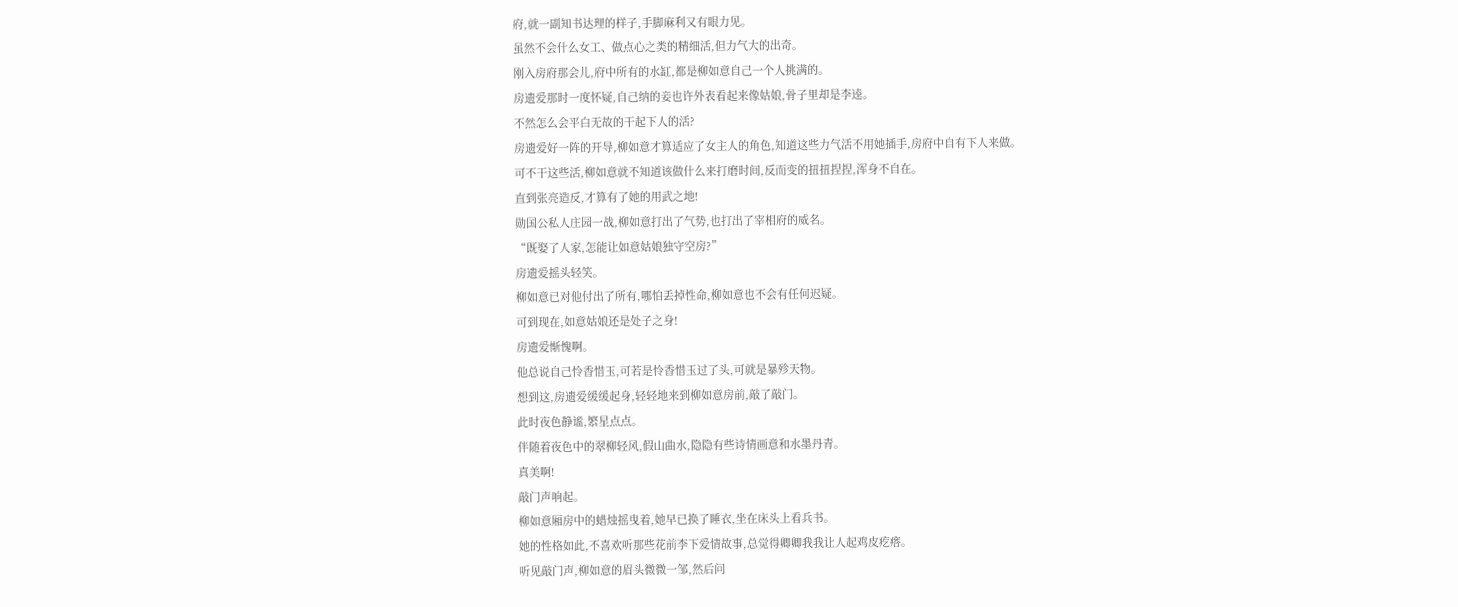府,就一副知书达理的样子,手脚麻利又有眼力见。
虽然不会什么女工、做点心之类的精细活,但力气大的出奇。
刚入房府那会儿,府中所有的水缸,都是柳如意自己一个人挑满的。
房遗爱那时一度怀疑,自己纳的妾也许外表看起来像姑娘,骨子里却是李逵。
不然怎么会平白无故的干起下人的活?
房遗爱好一阵的开导,柳如意才算适应了女主人的角色,知道这些力气活不用她插手,房府中自有下人来做。
可不干这些活,柳如意就不知道该做什么来打磨时间,反而变的扭扭捏捏,浑身不自在。
直到张亮造反,才算有了她的用武之地!
勋国公私人庄园一战,柳如意打出了气势,也打出了宰相府的威名。
“既娶了人家,怎能让如意姑娘独守空房?”
房遗爱摇头轻笑。
柳如意已对他付出了所有,哪怕丢掉性命,柳如意也不会有任何迟疑。
可到现在,如意姑娘还是处子之身!
房遗爱惭愧啊。
他总说自己怜香惜玉,可若是怜香惜玉过了头,可就是暴殄天物。
想到这,房遗爱缓缓起身,轻轻地来到柳如意房前,敲了敲门。
此时夜色静谧,繁星点点。
伴随着夜色中的翠柳轻风,假山曲水,隐隐有些诗情画意和水墨丹青。
真美啊!
敲门声响起。
柳如意厢房中的蜡烛摇曳着,她早已换了睡衣,坐在床头上看兵书。
她的性格如此,不喜欢听那些花前李下爱情故事,总觉得卿卿我我让人起鸡皮疙瘩。
听见敲门声,柳如意的眉头微微一邹,然后问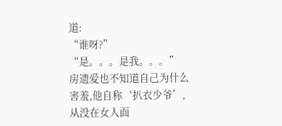道:
“谁呀?”
“是。。。是我。。。”
房遗爱也不知道自己为什么害羞,他自称‘扒衣少爷’,从没在女人面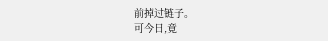前掉过链子。
可今日,竟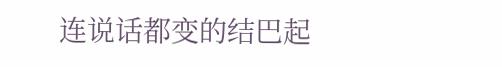连说话都变的结巴起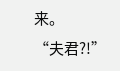来。
“夫君?!”